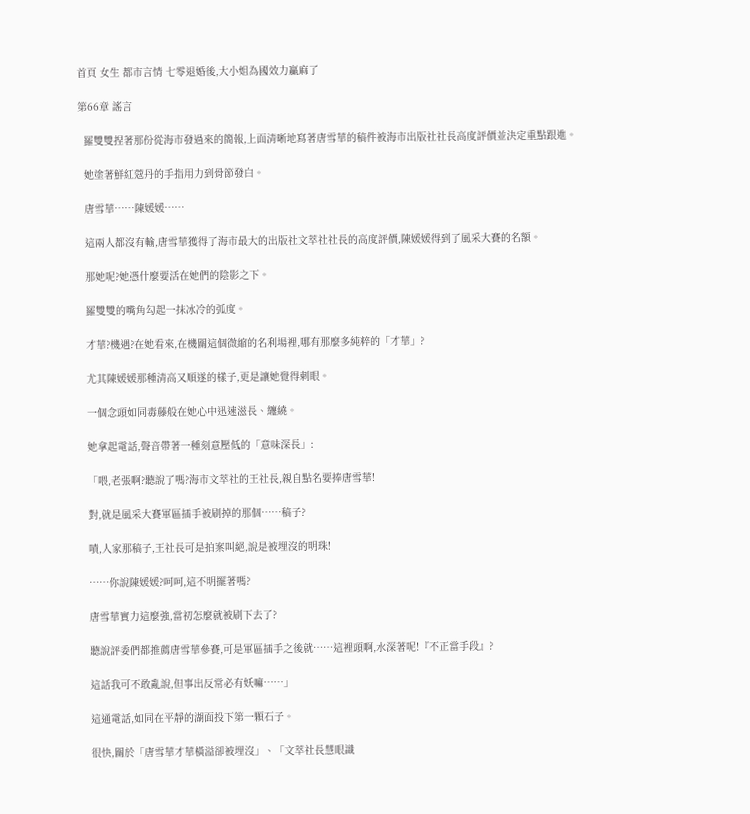首頁 女生 都市言情 七零退婚後,大小姐為國效力贏麻了

第66章 謠言

  羅雙雙捏著那份從海市發過來的簡報,上面清晰地寫著唐雪華的稿件被海市出版社社長高度評價並決定重點跟進。

  她塗著鮮紅蔻丹的手指用力到骨節發白。

  唐雪華……陳媛媛……

  這兩人都沒有輸,唐雪華獲得了海市最大的出版社文萃社社長的高度評價,陳媛媛得到了風采大賽的名額。

  那她呢?她憑什麼要活在她們的陰影之下。

  羅雙雙的嘴角勾起一抹冰冷的弧度。

  才華?機遇?在她看來,在機關這個微縮的名利場裡,哪有那麼多純粹的「才華」?

  尤其陳媛媛那種清高又順遂的樣子,更是讓她覺得刺眼。

  一個念頭如同毒藤般在她心中迅速滋長、纏繞。

  她拿起電話,聲音帶著一種刻意壓低的「意味深長」:

  「喂,老張啊?聽說了嗎?海市文萃社的王社長,親自點名要捧唐雪華!

  對,就是風采大賽軍區插手被刷掉的那個……稿子?

  嘖,人家那稿子,王社長可是拍案叫絕,說是被埋沒的明珠!

  ……你說陳媛媛?呵呵,這不明擺著嗎?

  唐雪華實力這麼強,當初怎麼就被刷下去了?

  聽說評委們都推薦唐雪華參賽,可是軍區插手之後就……這裡頭啊,水深著呢!『不正當手段』?

  這話我可不敢亂說,但事出反常必有妖嘛……」

  這通電話,如同在平靜的湖面投下第一顆石子。

  很快,關於「唐雪華才華橫溢卻被埋沒」、「文萃社長慧眼識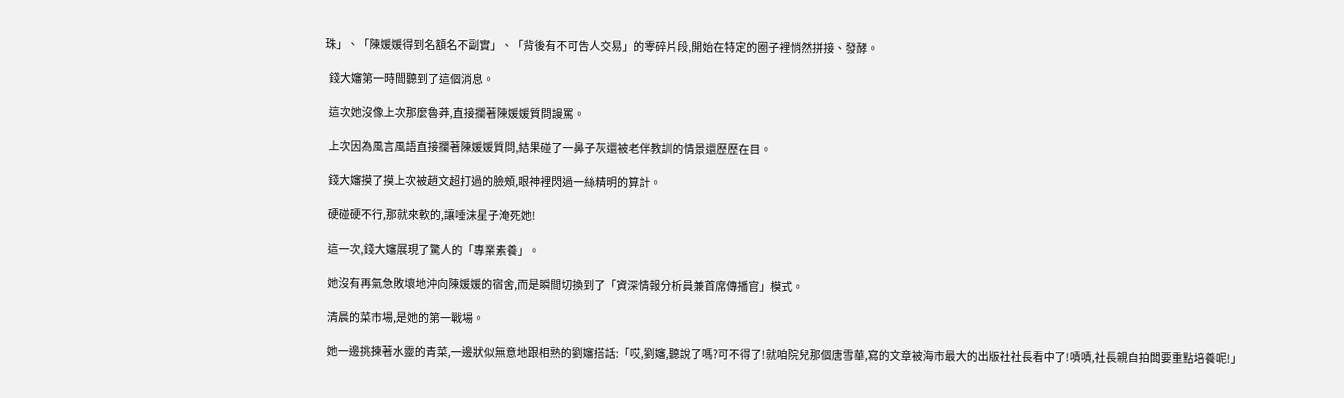珠」、「陳媛媛得到名額名不副實」、「背後有不可告人交易」的零碎片段,開始在特定的圈子裡悄然拼接、發酵。

  錢大嬸第一時間聽到了這個消息。

  這次她沒像上次那麼魯莽,直接攔著陳媛媛質問謾罵。

  上次因為風言風語直接攔著陳媛媛質問,結果碰了一鼻子灰還被老伴教訓的情景還歷歷在目。

  錢大嬸摸了摸上次被趙文超打過的臉頰,眼神裡閃過一絲精明的算計。

  硬碰硬不行,那就來軟的,讓唾沫星子淹死她!

  這一次,錢大嬸展現了驚人的「專業素養」。

  她沒有再氣急敗壞地沖向陳媛媛的宿舍,而是瞬間切換到了「資深情報分析員兼首席傳播官」模式。

  清晨的菜市場,是她的第一戰場。

  她一邊挑揀著水靈的青菜,一邊狀似無意地跟相熟的劉嬸搭話:「哎,劉嬸,聽說了嗎?可不得了!就咱院兒那個唐雪華,寫的文章被海市最大的出版社社長看中了!嘖嘖,社長親自拍闆要重點培養呢!」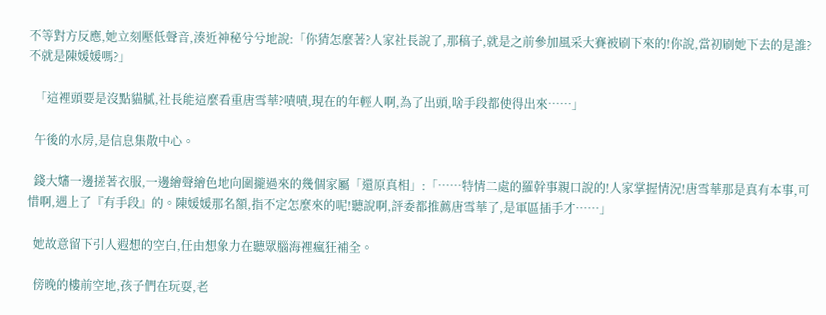不等對方反應,她立刻壓低聲音,湊近神秘兮兮地說:「你猜怎麼著?人家社長說了,那稿子,就是之前參加風采大賽被刷下來的!你說,當初刷她下去的是誰?不就是陳媛媛嗎?」

  「這裡頭要是沒點貓膩,社長能這麼看重唐雪華?嘖嘖,現在的年輕人啊,為了出頭,啥手段都使得出來……」

  午後的水房,是信息集散中心。

  錢大嬸一邊搓著衣服,一邊繪聲繪色地向圍攏過來的幾個家屬「還原真相」:「……特情二處的羅幹事親口說的!人家掌握情況!唐雪華那是真有本事,可惜啊,遇上了『有手段』的。陳媛媛那名額,指不定怎麼來的呢!聽說啊,評委都推薦唐雪華了,是軍區插手才……」

  她故意留下引人遐想的空白,任由想象力在聽眾腦海裡瘋狂補全。

  傍晚的樓前空地,孩子們在玩耍,老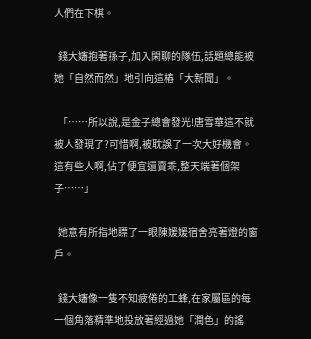人們在下棋。

  錢大嬸抱著孫子,加入閑聊的隊伍,話題總能被她「自然而然」地引向這樁「大新聞」。

  「……所以說,是金子總會發光!唐雪華這不就被人發現了?可惜啊,被耽誤了一次大好機會。這有些人啊,佔了便宜還賣乖,整天端著個架子……」

  她意有所指地瞟了一眼陳媛媛宿舍亮著燈的窗戶。

  錢大嬸像一隻不知疲倦的工蜂,在家屬區的每一個角落精準地投放著經過她「潤色」的謠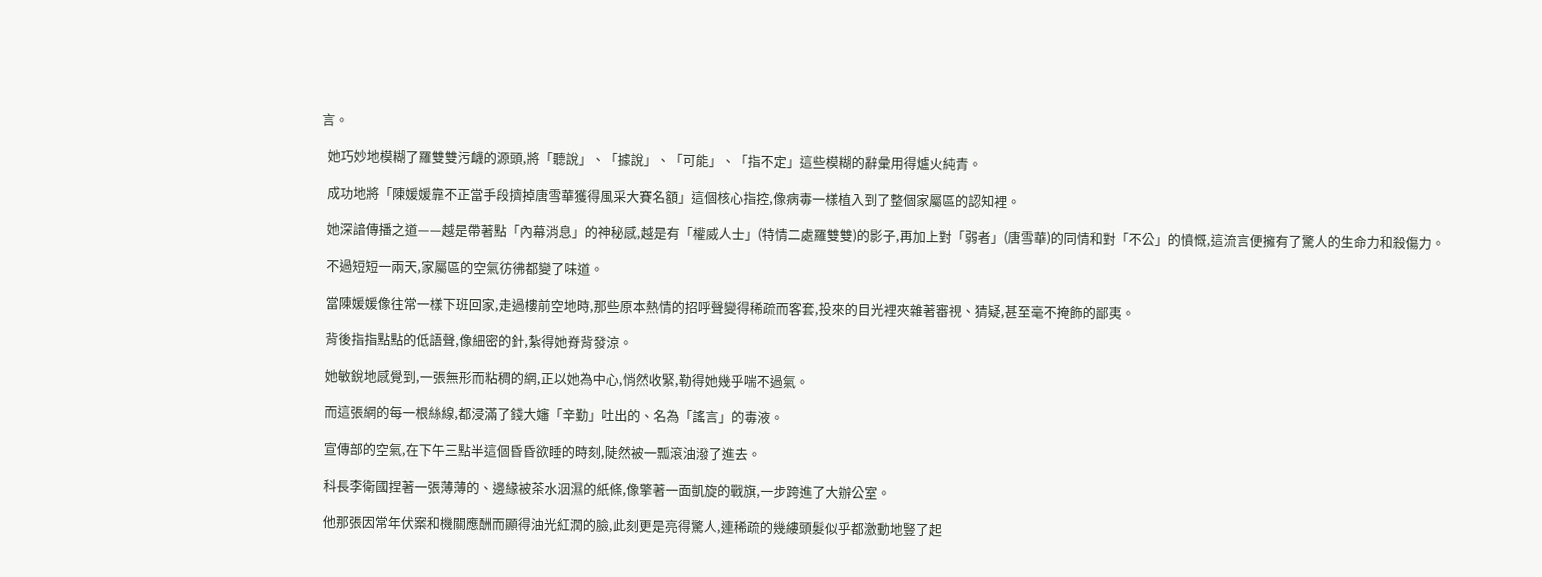言。

  她巧妙地模糊了羅雙雙污衊的源頭,將「聽說」、「據說」、「可能」、「指不定」這些模糊的辭彙用得爐火純青。

  成功地將「陳媛媛靠不正當手段擠掉唐雪華獲得風采大賽名額」這個核心指控,像病毒一樣植入到了整個家屬區的認知裡。

  她深諳傳播之道——越是帶著點「內幕消息」的神秘感,越是有「權威人士」(特情二處羅雙雙)的影子,再加上對「弱者」(唐雪華)的同情和對「不公」的憤慨,這流言便擁有了驚人的生命力和殺傷力。

  不過短短一兩天,家屬區的空氣彷彿都變了味道。

  當陳媛媛像往常一樣下班回家,走過樓前空地時,那些原本熱情的招呼聲變得稀疏而客套,投來的目光裡夾雜著審視、猜疑,甚至毫不掩飾的鄙夷。

  背後指指點點的低語聲,像細密的針,紮得她脊背發涼。

  她敏銳地感覺到,一張無形而粘稠的網,正以她為中心,悄然收緊,勒得她幾乎喘不過氣。

  而這張網的每一根絲線,都浸滿了錢大嬸「辛勤」吐出的、名為「謠言」的毒液。

  宣傳部的空氣,在下午三點半這個昏昏欲睡的時刻,陡然被一瓢滾油潑了進去。

  科長李衛國捏著一張薄薄的、邊緣被茶水洇濕的紙條,像擎著一面凱旋的戰旗,一步跨進了大辦公室。

  他那張因常年伏案和機關應酬而顯得油光紅潤的臉,此刻更是亮得驚人,連稀疏的幾縷頭髮似乎都激動地豎了起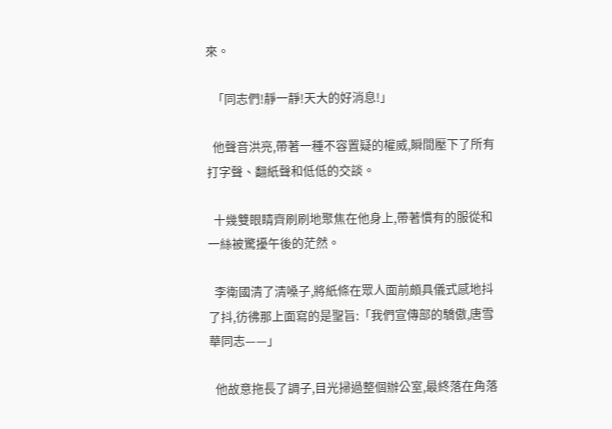來。

  「同志們!靜一靜!天大的好消息!」

  他聲音洪亮,帶著一種不容置疑的權威,瞬間壓下了所有打字聲、翻紙聲和低低的交談。

  十幾雙眼睛齊刷刷地聚焦在他身上,帶著慣有的服從和一絲被驚擾午後的茫然。

  李衛國清了清嗓子,將紙條在眾人面前頗具儀式感地抖了抖,彷彿那上面寫的是聖旨:「我們宣傳部的驕傲,唐雪華同志——」

  他故意拖長了調子,目光掃過整個辦公室,最終落在角落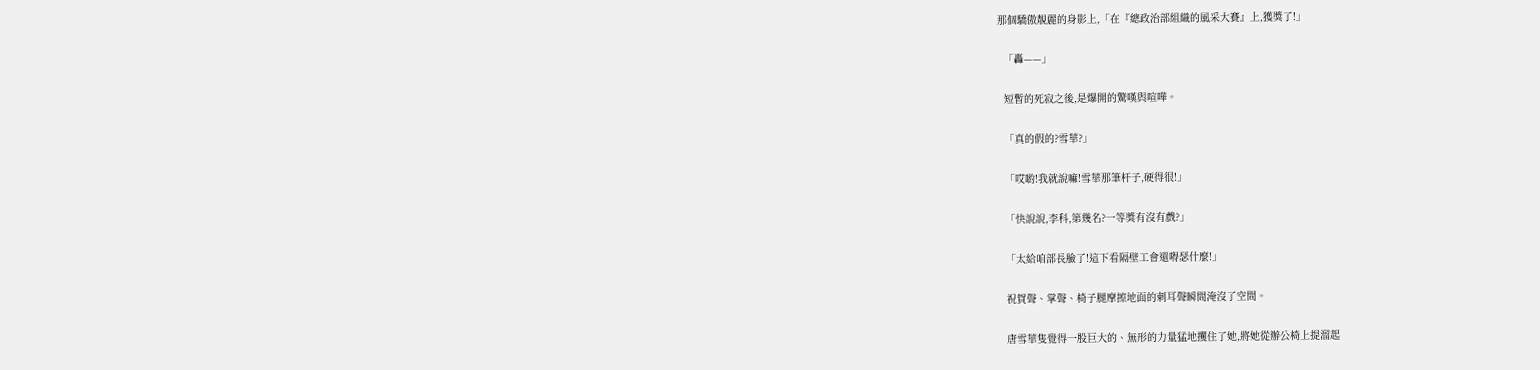那個驕傲靚麗的身影上,「在『總政治部組織的風采大賽』上,獲獎了!」

  「轟——」

  短暫的死寂之後,是爆開的驚嘆與喧嘩。

  「真的假的?雪華?」

  「哎喲!我就說嘛!雪華那筆杆子,硬得很!」

  「快說說,李科,第幾名?一等獎有沒有戲?」

  「太給咱部長臉了!這下看隔壁工會還嘚瑟什麼!」

  祝賀聲、掌聲、椅子腿摩擦地面的刺耳聲瞬間淹沒了空間。

  唐雪華隻覺得一股巨大的、無形的力量猛地攫住了她,將她從辦公椅上提溜起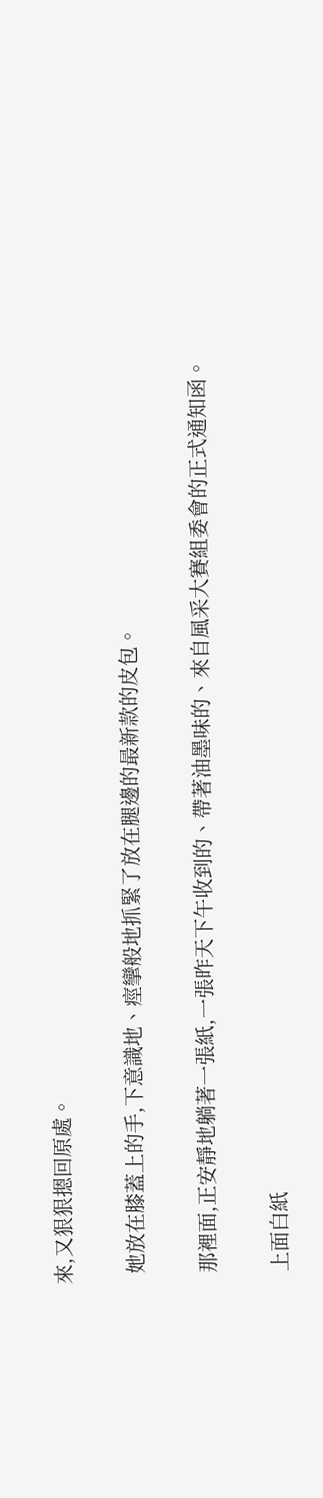來,又狠狠摁回原處。

  她放在膝蓋上的手,下意識地、痙攣般地抓緊了放在腿邊的最新款的皮包。

  那裡面,正安靜地躺著一張紙,一張昨天下午收到的、帶著油墨味的、來自風采大賽組委會的正式通知函。

  上面白紙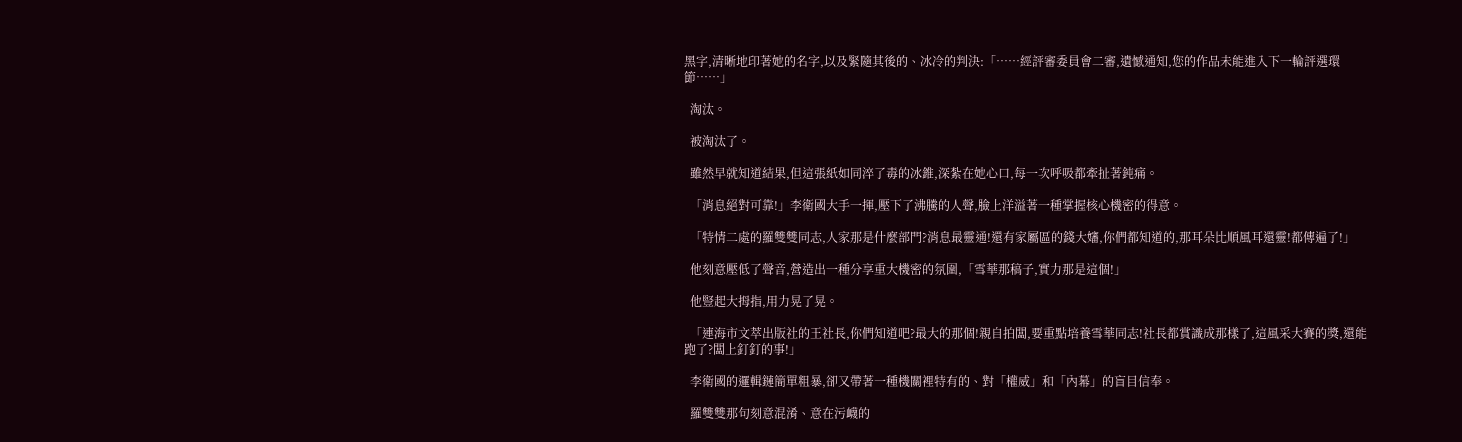黑字,清晰地印著她的名字,以及緊隨其後的、冰冷的判決:「……經評審委員會二審,遺憾通知,您的作品未能進入下一輪評選環節……」

  淘汰。

  被淘汰了。

  雖然早就知道結果,但這張紙如同淬了毒的冰錐,深紮在她心口,每一次呼吸都牽扯著鈍痛。

  「消息絕對可靠!」李衛國大手一揮,壓下了沸騰的人聲,臉上洋溢著一種掌握核心機密的得意。

  「特情二處的羅雙雙同志,人家那是什麼部門?消息最靈通!還有家屬區的錢大嬸,你們都知道的,那耳朵比順風耳還靈!都傳遍了!」

  他刻意壓低了聲音,營造出一種分享重大機密的氛圍,「雪華那稿子,實力那是這個!」

  他豎起大拇指,用力晃了晃。

  「連海市文萃出版社的王社長,你們知道吧?最大的那個!親自拍闆,要重點培養雪華同志!社長都賞識成那樣了,這風采大賽的獎,還能跑了?闆上釘釘的事!」

  李衛國的邏輯鏈簡單粗暴,卻又帶著一種機關裡特有的、對「權威」和「內幕」的盲目信奉。

  羅雙雙那句刻意混淆、意在污衊的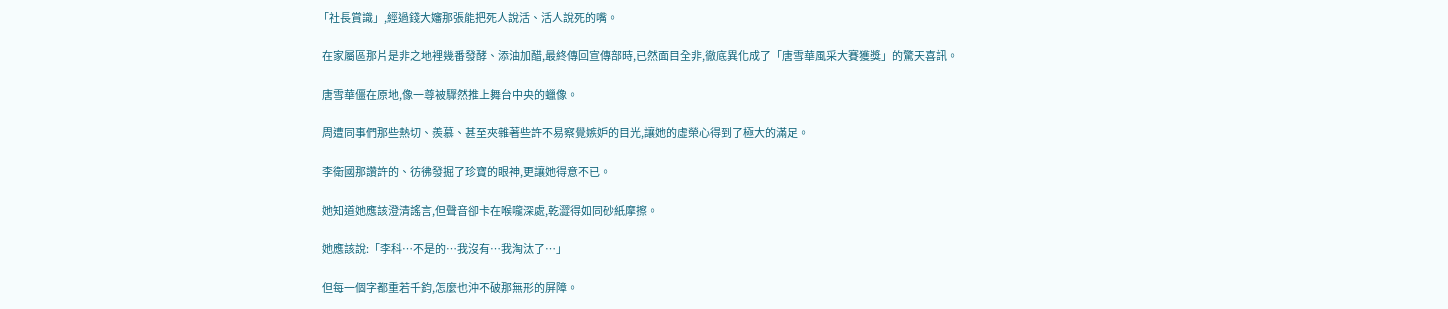「社長賞識」,經過錢大嬸那張能把死人說活、活人說死的嘴。

  在家屬區那片是非之地裡幾番發酵、添油加醋,最終傳回宣傳部時,已然面目全非,徹底異化成了「唐雪華風采大賽獲獎」的驚天喜訊。

  唐雪華僵在原地,像一尊被驟然推上舞台中央的蠟像。

  周遭同事們那些熱切、羨慕、甚至夾雜著些許不易察覺嫉妒的目光,讓她的虛榮心得到了極大的滿足。

  李衛國那讚許的、彷彿發掘了珍寶的眼神,更讓她得意不已。

  她知道她應該澄清謠言,但聲音卻卡在喉嚨深處,乾澀得如同砂紙摩擦。

  她應該說:「李科…不是的…我沒有…我淘汰了…」

  但每一個字都重若千鈞,怎麼也沖不破那無形的屏障。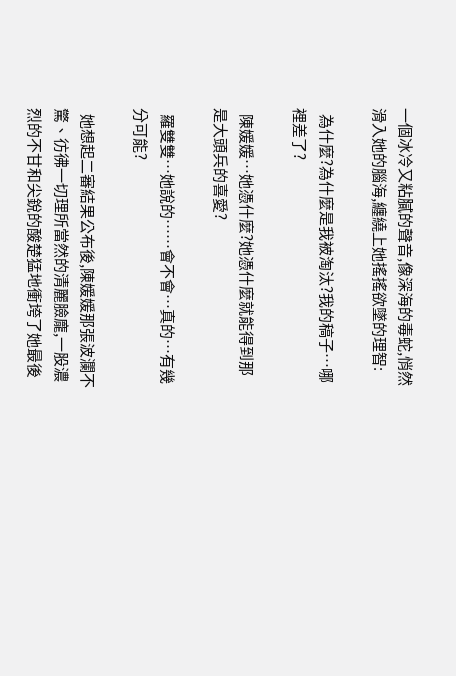一個冰冷又粘膩的聲音,像深海的毒蛇,悄然滑入她的腦海,纏繞上她搖搖欲墜的理智:

  為什麼?為什麼是我被淘汰?我的稿子…哪裡差了?

  陳媛媛…她憑什麼?她憑什麼就能得到那是大頭兵的喜愛?

  羅雙雙…她說的……會不會…真的…有幾分可能?

  她想起二審結果公布後,陳媛媛那張波瀾不驚、彷彿一切理所當然的清麗臉龐,一股濃烈的不甘和尖銳的酸楚猛地衝垮了她最後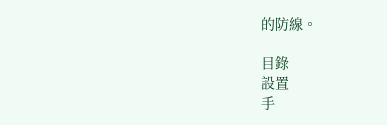的防線。

目錄
設置
手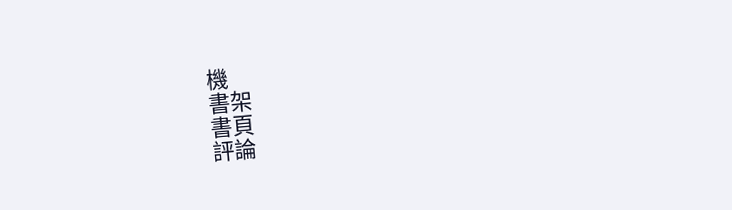機
書架
書頁
評論